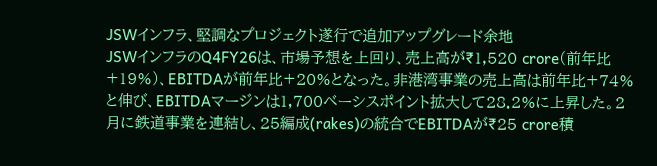JSWインフラ、堅調なプロジェクト遂行で追加アップグレード余地
JSWインフラのQ4FY26は、市場予想を上回り、売上高が₹1,520 crore(前年比+19%)、EBITDAが前年比+20%となった。非港湾事業の売上高は前年比+74%と伸び、EBITDAマージンは1,700ベーシスポイント拡大して28.2%に上昇した。2月に鉄道事業を連結し、25編成(rakes)の統合でEBITDAが₹25 crore積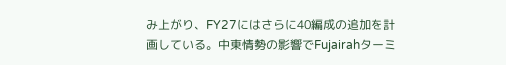み上がり、FY27にはさらに40編成の追加を計画している。中東情勢の影響でFujairahターミ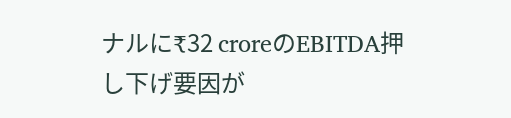ナルに₹32 croreのEBITDA押し下げ要因が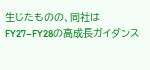生じたものの、同社はFY27–FY28の高成長ガイダンス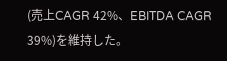(売上CAGR 42%、EBITDA CAGR 39%)を維持した。